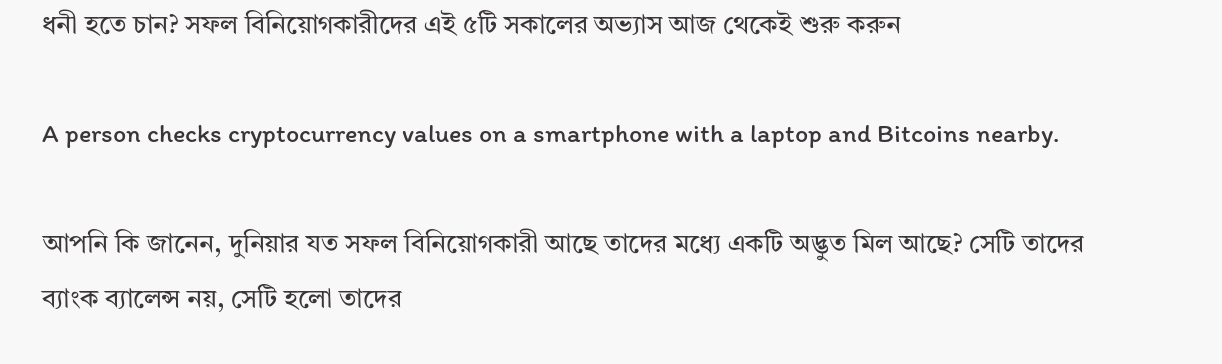ধনী হতে চান? সফল বিনিয়োগকারীদের এই ৫টি সকালের অভ্যাস আজ থেকেই শুরু করুন

A person checks cryptocurrency values on a smartphone with a laptop and Bitcoins nearby.

আপনি কি জানেন, দুনিয়ার যত সফল বিনিয়োগকারী আছে তাদের মধ্যে একটি অদ্ভুত মিল আছে? সেটি তাদের ব্যাংক ব্যালেন্স নয়, সেটি হলো তাদের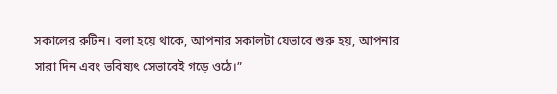সকালের রুটিন। বলা হয়ে থাকে, আপনার সকালটা যেভাবে শুরু হয়, আপনার সারা দিন এবং ভবিষ্যৎ সেভাবেই গড়ে ওঠে।”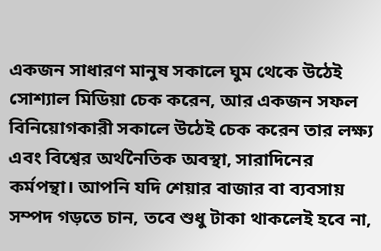একজন সাধারণ মানুষ সকালে ঘুম থেকে উঠেই সোশ্যাল মিডিয়া চেক করেন, আর একজন সফল বিনিয়োগকারী সকালে উঠেই চেক করেন তার লক্ষ্য এবং বিশ্বের অর্থনৈতিক অবস্থা, সারাদিনের কর্মপন্থা। আপনি যদি শেয়ার বাজার বা ব্যবসায় সম্পদ গড়তে চান, তবে শুধু টাকা থাকলেই হবে না,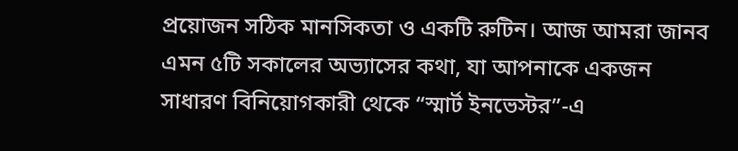প্রয়োজন সঠিক মানসিকতা ও একটি রুটিন। আজ আমরা জানব এমন ৫টি সকালের অভ্যাসের কথা, যা আপনাকে একজন সাধারণ বিনিয়োগকারী থেকে “স্মার্ট ইনভেস্টর”-এ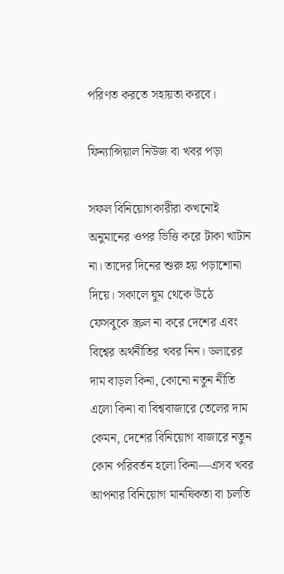পরিণত করতে সহায়তা করবে।

ফিন্যান্সিয়াল নিউজ বা খবর পড়া

সফল বিনিয়োগকারীরা কখনোই অনুমানের ওপর ভিত্তি করে টাকা খাটান না। তাদের দিনের শুরু হয় পড়াশোনা দিয়ে। সকালে ঘুম থেকে উঠে ফেসবুকে স্ক্রল না করে দেশের এবং বিশ্বের অর্থনীতির খবর নিন। ডলারের দাম বাড়ল কিনা, কোনো নতুন নীতি এলো কিনা বা বিশ্ববাজারে তেলের দাম কেমন, দেশের বিনিয়োগ বাজারে নতুন কোন পরিবর্তন হলো কিনা—এসব খবর আপনার বিনিয়োগ মানষিকতা বা চলতি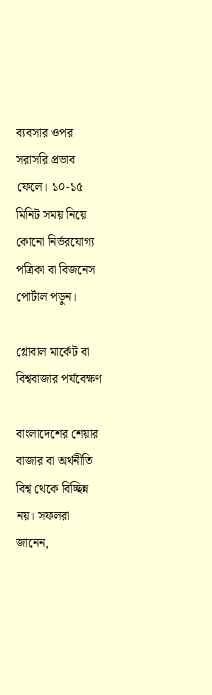ব্যবসার ওপর সরাসরি প্রভাব ফেলে। ১০-১৫ মিনিট সময় নিয়ে কোনো নির্ভরযোগ্য পত্রিকা বা বিজনেস পোর্টাল পড়ুন।

গ্লোবাল মার্কেট বা বিশ্ববাজার পর্যবেক্ষণ

বাংলাদেশের শেয়ার বাজার বা অর্থনীতি বিশ্ব থেকে বিচ্ছিন্ন নয়। সফলরা জানেন,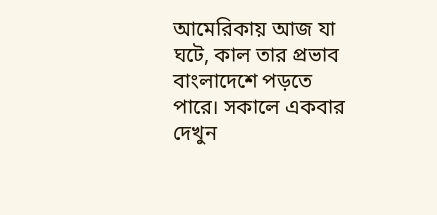আমেরিকায় আজ যা ঘটে, কাল তার প্রভাব বাংলাদেশে পড়তে পারে। সকালে একবার দেখুন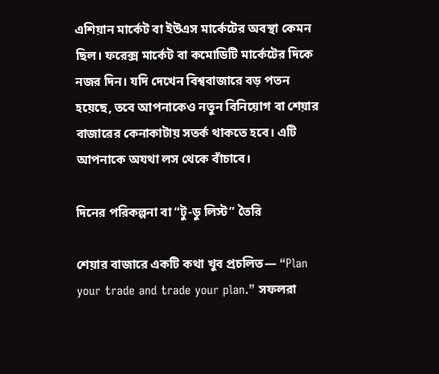এশিয়ান মার্কেট বা ইউএস মার্কেটের অবস্থা কেমন ছিল। ফরেক্স মার্কেট বা কমোডিটি মার্কেটের দিকে নজর দিন। যদি দেখেন বিশ্ববাজারে বড় পতন হয়েছে, তবে আপনাকেও নতুন বিনিয়োগ বা শেয়ার বাজারের কেনাকাটায় সতর্ক থাকতে হবে। এটি আপনাকে অযথা লস থেকে বাঁচাবে।

দিনের পরিকল্পনা বা “টু-ডু লিস্ট” তৈরি

শেয়ার বাজারে একটি কথা খুব প্রচলিত— “Plan your trade and trade your plan.” সফলরা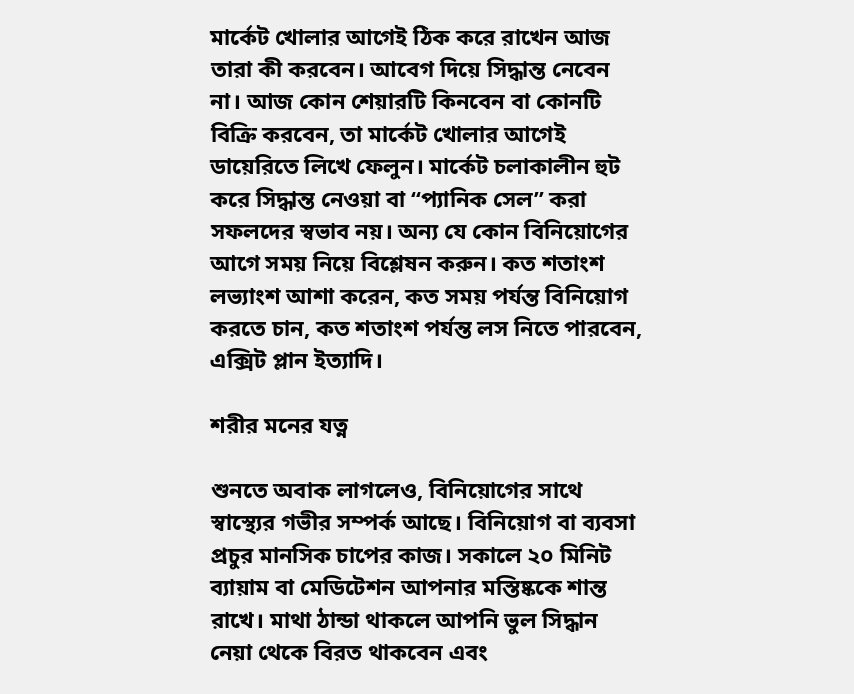মার্কেট খোলার আগেই ঠিক করে রাখেন আজ তারা কী করবেন। আবেগ দিয়ে সিদ্ধান্ত নেবেন না। আজ কোন শেয়ারটি কিনবেন বা কোনটি বিক্রি করবেন, তা মার্কেট খোলার আগেই ডায়েরিতে লিখে ফেলুন। মার্কেট চলাকালীন হুট করে সিদ্ধান্ত নেওয়া বা “প্যানিক সেল” করা সফলদের স্বভাব নয়। অন্য যে কোন বিনিয়োগের আগে সময় নিয়ে বিশ্লেষন করুন। কত শতাংশ লভ্যাংশ আশা করেন, কত সময় পর্যন্ত বিনিয়োগ করতে চান, কত শতাংশ পর্যন্ত লস নিতে পারবেন, এক্সিট প্লান ইত্যাদি।

শরীর মনের যত্ন

শুনতে অবাক লাগলেও, বিনিয়োগের সাথে স্বাস্থ্যের গভীর সম্পর্ক আছে। বিনিয়োগ বা ব্যবসা প্রচুর মানসিক চাপের কাজ। সকালে ২০ মিনিট ব্যায়াম বা মেডিটেশন আপনার মস্তিষ্ককে শান্ত রাখে। মাথা ঠান্ডা থাকলে আপনি ভুল সিদ্ধান নেয়া থেকে বিরত থাকবেন এবং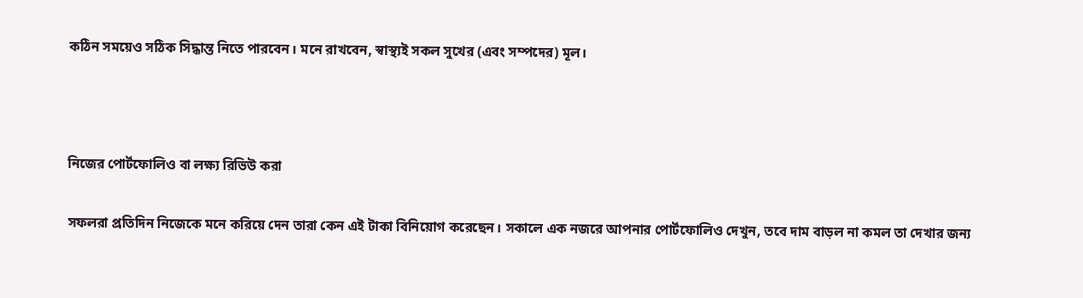কঠিন সময়েও সঠিক সিদ্ধান্ত নিতে পারবেন। মনে রাখবেন, স্বাস্থ্যই সকল সুখের (এবং সম্পদের) মূল।



নিজের পোর্টফোলিও বা লক্ষ্য রিভিউ করা

সফলরা প্রতিদিন নিজেকে মনে করিয়ে দেন তারা কেন এই টাকা বিনিয়োগ করেছেন। সকালে এক নজরে আপনার পোর্টফোলিও দেখুন, তবে দাম বাড়ল না কমল তা দেখার জন্য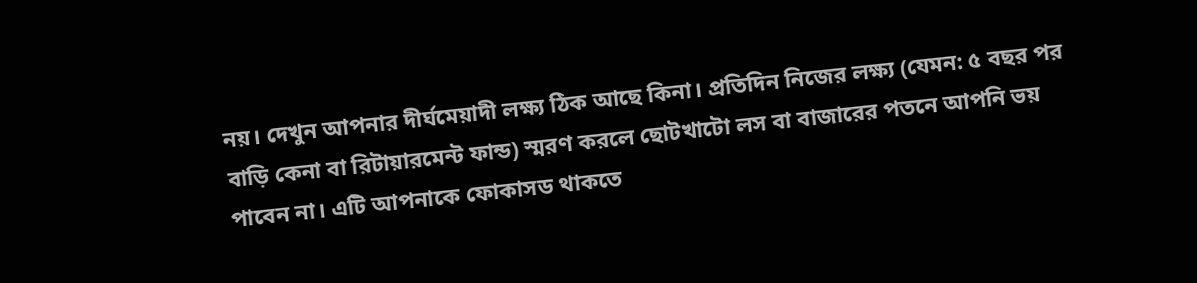নয়। দেখুন আপনার দীর্ঘমেয়াদী লক্ষ্য ঠিক আছে কিনা। প্রতিদিন নিজের লক্ষ্য (যেমন: ৫ বছর পর বাড়ি কেনা বা রিটায়ারমেন্ট ফান্ড) স্মরণ করলে ছোটখাটো লস বা বাজারের পতনে আপনি ভয় পাবেন না। এটি আপনাকে ফোকাসড থাকতে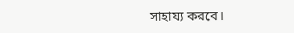সাহায্য করবে।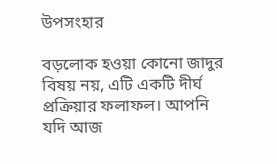উপসংহার

বড়লোক হওয়া কোনো জাদুর বিষয় নয়, এটি একটি দীর্ঘ প্রক্রিয়ার ফলাফল। আপনি যদি আজ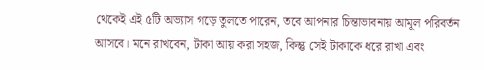থেকেই এই ৫টি অভ্যাস গড়ে তুলতে পারেন, তবে আপনার চিন্তাভাবনায় আমূল পরিবর্তন আসবে। মনে রাখবেন, টাকা আয় করা সহজ, কিন্তু সেই টাকাকে ধরে রাখা এবং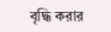বৃদ্ধি করার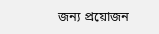জন্য প্রয়োজন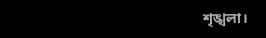শৃঙ্খলা।